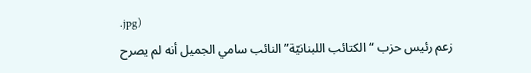.jpg)
زعم رئيس حزب “الكتائب اللبنانيّة” النائب سامي الجميل أنه لم يصرح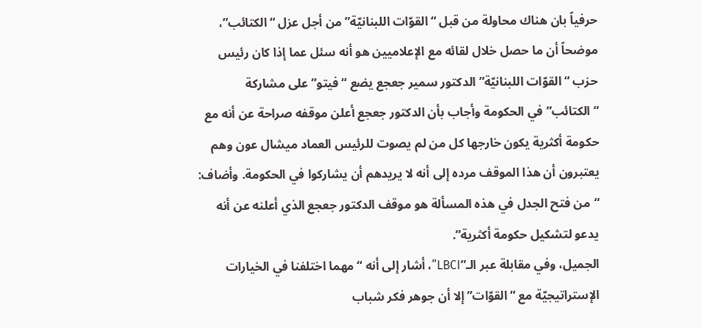حرفياً بان هناك محاولة من قبل “القوّات اللبنانيّة” من أجل عزل “الكتائب”، موضحاً أن ما حصل خلال لقائه مع الإعلاميين هو أنه سئل عما إذا كان رئيس حزب “القوّات اللبنانيّة” الدكتور سمير جعجع يضع “فيتو” على مشاركة “الكتائب” في الحكومة وأجاب بأن الدكتور جعجع أعلن موقفه صراحة عن أنه مع حكومة أكثرية يكون خارجها كل من لم يصوت للرئيس العماد ميشال عون وهم يعتبرون أن هذا الموقف مرده إلى أنه لا يريدهم أن يشاركوا في الحكومة. وأضاف: “من فتح الجدل في هذه المسألة هو موقف الدكتور جعجع الذي أعلنه عن أنه يدعو لتشكيل حكومة أكثرية”.
الجميل، وفي مقابلة عبر الـ”LBCI”، أشار إلى أنه “مهما اختلفنا في الخيارات الإستراتيجيّة مع “القوّات” إلا أن جوهر فكر شباب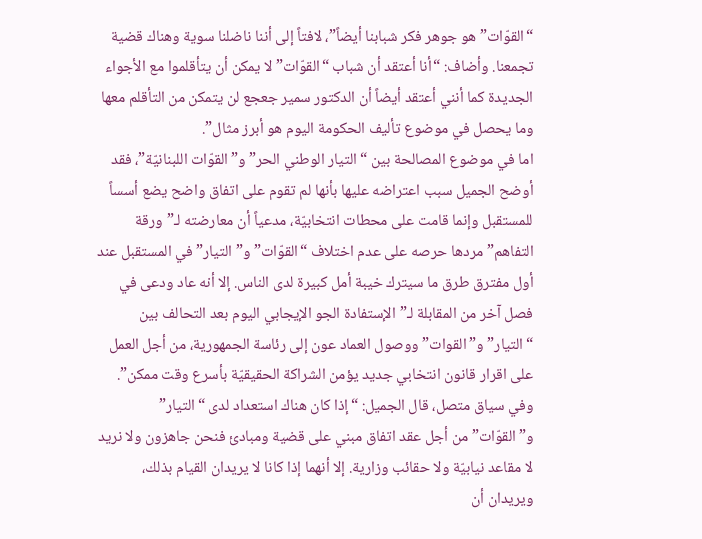“القوّات” هو جوهر فكر شبابنا أيضاً”، لافتاً إلى أننا ناضلنا سوية وهناك قضية تجمعنا. وأضاف: “أنا أعتقد أن شباب “القوّات” لا يمكن أن يتأقلموا مع الأجواء الجديدة كما أنني أعتقد أيضاً أن الدكتور سمير جعجع لن يتمكن من التأقلم معها وما يحصل في موضوع تأليف الحكومة اليوم هو أبرز مثال”.
اما في موضوع المصالحة بين “التيار الوطني الحر” و”القوّات اللبنانيّة”، فقد أوضح الجميل سبب اعتراضه عليها بأنها لم تقوم على اتفاق واضح يضع أسساً للمستقبل وإنما قامت على محطات انتخابيّة، مدعياً أن معارضته لـ”ورقة التفاهم” مردها حرصه على عدم اختلاف “القوّات” و”التيار” في المستقبل عند أول مفترق طرق ما سيترك خيبة أمل كبيرة لدى الناس. إلا أنه عاد ودعى في فصل آخر من المقابلة لـ”الإستفادة الجو الإيجابي اليوم بعد التحالف بين “التيار” و”القوات” ووصول العماد عون إلى رئاسة الجمهورية، من أجل العمل على اقرار قانون انتخابي جديد يؤمن الشراكة الحقيقيّة بأسرع وقت ممكن”.
وفي سياق متصل، قال الجميل: “إذا كان هناك استعداد لدى “التيار” و”القوّات” من أجل عقد اتفاق مبني على قضية ومبادئ فنحن جاهزون ولا نريد لا مقاعد نيابيّة ولا حقائب وزارية. إلا أنهما إذا كانا لا يريدان القيام بذلك، ويريدان أن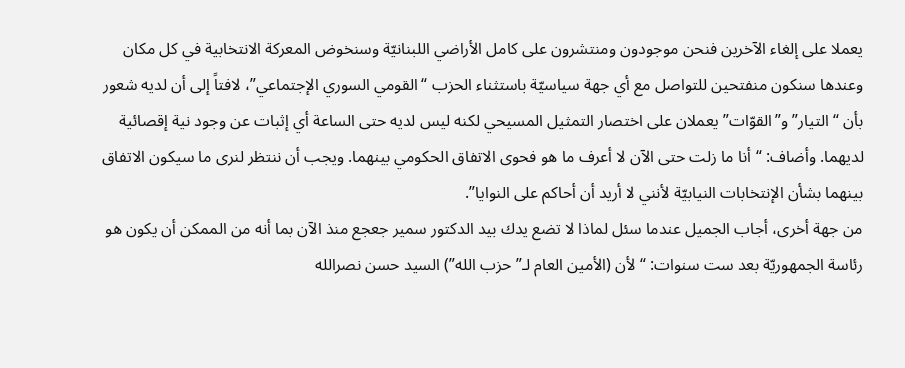يعملا على إلغاء الآخرين فنحن موجودون ومنتشرون على كامل الأراضي اللبنانيّة وسنخوض المعركة الانتخابية في كل مكان وعندها سنكون منفتحين للتواصل مع أي جهة سياسيّة باستثناء الحزب “القومي السوري الإجتماعي”، لافتاً إلى أن لديه شعور بأن “التيار” و”القوّات” يعملان على اختصار التمثيل المسيحي لكنه ليس لديه حتى الساعة أي إثبات عن وجود نية إقصائية لديهما. وأضاف: “أنا ما زلت حتى الآن لا أعرف ما هو فحوى الاتفاق الحكومي بينهما. ويجب أن ننتظر لنرى ما سيكون الاتفاق بينهما بشأن الإنتخابات النيابيّة لأنني لا أريد أن أحاكم على النوايا”.
من جهة أخرى، أجاب الجميل عندما سئل لماذا لا تضع يدك بيد الدكتور سمير جعجع منذ الآن بما أنه من الممكن أن يكون هو رئاسة الجمهوريّة بعد ست سنوات: “لأن (الأمين العام لـ”حزب الله”) السيد حسن نصرالله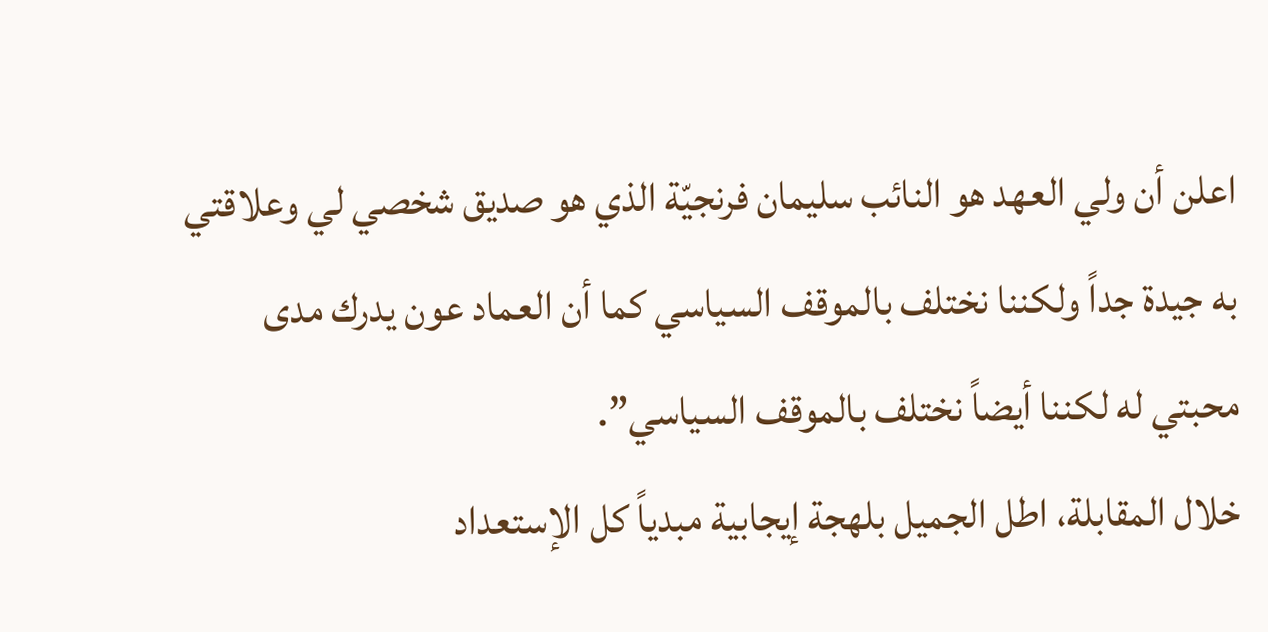اعلن أن ولي العهد هو النائب سليمان فرنجيّة الذي هو صديق شخصي لي وعلاقتي به جيدة جداً ولكننا نختلف بالموقف السياسي كما أن العماد عون يدرك مدى محبتي له لكننا أيضاً نختلف بالموقف السياسي”.
خلال المقابلة، اطل الجميل بلهجة إيجابية مبدياً كل الإستعداد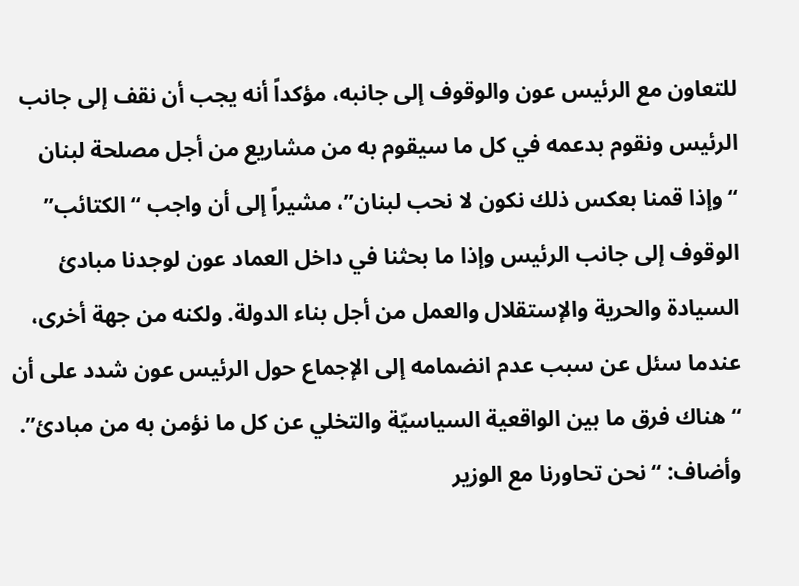للتعاون مع الرئيس عون والوقوف إلى جانبه، مؤكداً أنه يجب أن نقف إلى جانب الرئيس ونقوم بدعمه في كل ما سيقوم به من مشاريع من أجل مصلحة لبنان “وإذا قمنا بعكس ذلك نكون لا نحب لبنان”، مشيراً إلى أن واجب “الكتائب” الوقوف إلى جانب الرئيس وإذا ما بحثنا في داخل العماد عون لوجدنا مبادئ السيادة والحرية والإستقلال والعمل من أجل بناء الدولة. ولكنه من جهة أخرى، عندما سئل عن سبب عدم انضمامه إلى الإجماع حول الرئيس عون شدد على أن “هناك فرق ما بين الواقعية السياسيّة والتخلي عن كل ما نؤمن به من مبادئ”. وأضاف: “نحن تحاورنا مع الوزير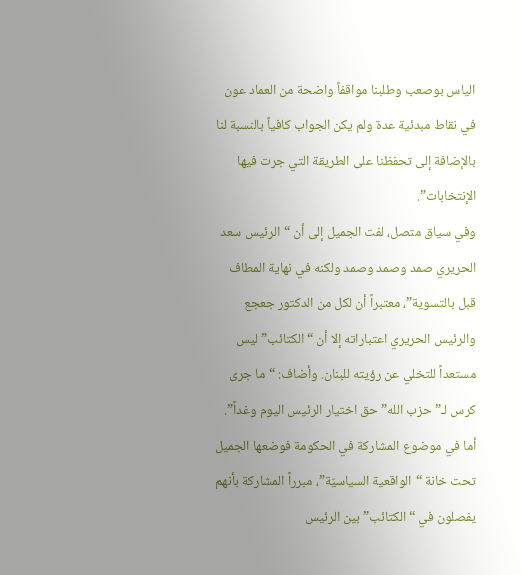الياس بوصعب وطلبنا مواقفاً واضحة من العماد عون في نقاط مبدئية عدة ولم يكن الجواب كافياً بالنسبة لنا بالإضافة إلى تحفظنا على الطريقة التي جرت فيها الإنتخابات”.
وفي سياق متصل، لفت الجميل إلى أن “الرئيس سعد الحريري صمد وصمد وصمد ولكنه في نهاية المطاف قبل بالتسوية”، معتبراً أن لكل من الدكتور جعجع والرئيس الحريري اعتباراته إلا أن “الكتائب” ليس مستعداً للتخلي عن رؤيته للبنان. وأضاف: “ما جرى كرس لـ”حزب الله” حق اختيار الرئيس اليوم وغداً”.
أما في موضوع المشاركة في الحكومة فوضعها الجميل تحت خانة “الواقعية السياسيّة”، مبرراً المشاركة بأنهم يفصلون في “الكتائب” بين الرئيس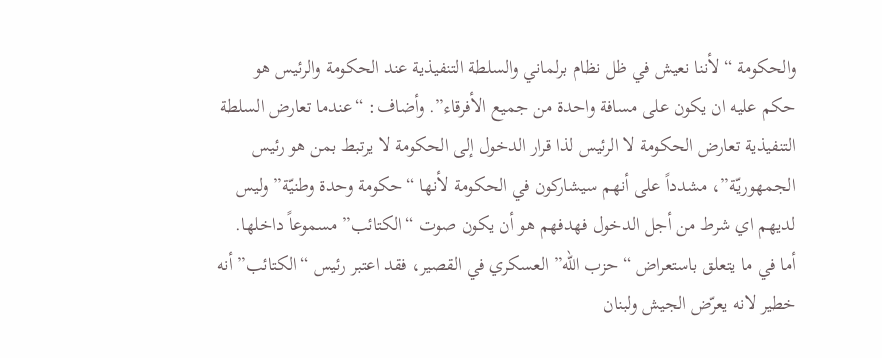والحكومة “لأننا نعيش في ظل نظام برلماني والسلطة التنفيذية عند الحكومة والرئيس هو حكم عليه ان يكون على مسافة واحدة من جميع الأفرقاء”. وأضاف: “عندما تعارض السلطة التنفيذية تعارض الحكومة لا الرئيس لذا قرار الدخول إلى الحكومة لا يرتبط بمن هو رئيس الجمهوريّة”، مشدداً على أنهم سيشاركون في الحكومة لأنها “حكومة وحدة وطنيّة” وليس لديهم اي شرط من أجل الدخول فهدفهم هو أن يكون صوت “الكتائب” مسموعاً داخلها.
أما في ما يتعلق باستعراض “حزب الله” العسكري في القصير، فقد اعتبر رئيس “الكتائب” أنه خطير لانه يعرّض الجيش ولبنان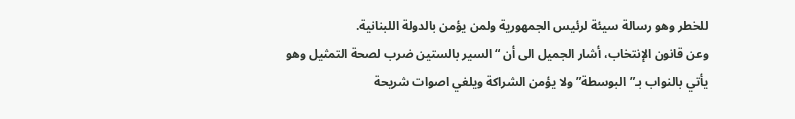للخطر وهو رسالة سيئة لرئيس الجمهورية ولمن يؤمن بالدولة اللبنانية.
وعن قانون الإنتخاب، أشار الجميل الى أن “السير بالستين ضرب لصحة التمثيل وهو يأتي بالنواب بـ”البوسطة” ولا يؤمن الشراكة ويلغي اصوات شريحة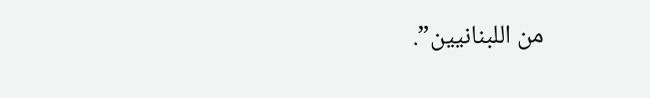من اللبنانيين”.